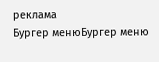реклама
Бургер менюБургер меню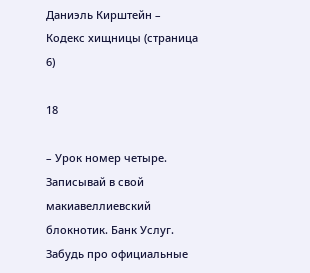Даниэль Кирштейн – Кодекс хищницы (страница 6)

18

– Урок номер четыре. Записывай в свой макиавеллиевский блокнотик. Банк Услуг. Забудь про официальные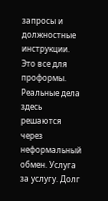запросы и должностные инструкции. Это все для проформы. Реальные дела здесь решаются через неформальный обмен. Услуга за услугу. Долг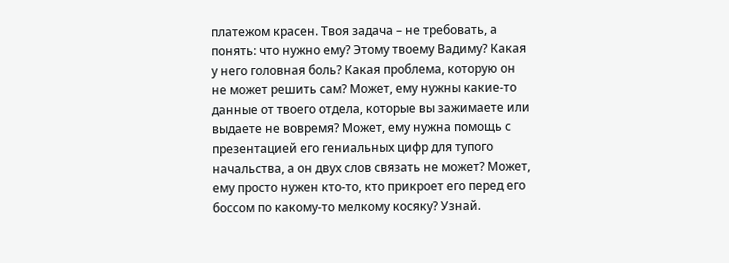платежом красен. Твоя задача – не требовать, а понять: что нужно ему? Этому твоему Вадиму? Какая у него головная боль? Какая проблема, которую он не может решить сам? Может, ему нужны какие-то данные от твоего отдела, которые вы зажимаете или выдаете не вовремя? Может, ему нужна помощь с презентацией его гениальных цифр для тупого начальства, а он двух слов связать не может? Может, ему просто нужен кто-то, кто прикроет его перед его боссом по какому-то мелкому косяку? Узнай.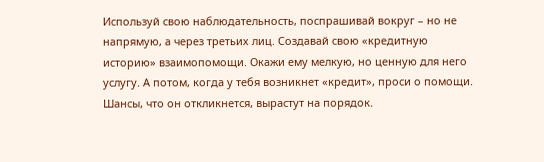Используй свою наблюдательность, поспрашивай вокруг – но не напрямую, а через третьих лиц. Создавай свою «кредитную историю» взаимопомощи. Окажи ему мелкую, но ценную для него услугу. А потом, когда у тебя возникнет «кредит», проси о помощи. Шансы, что он откликнется, вырастут на порядок.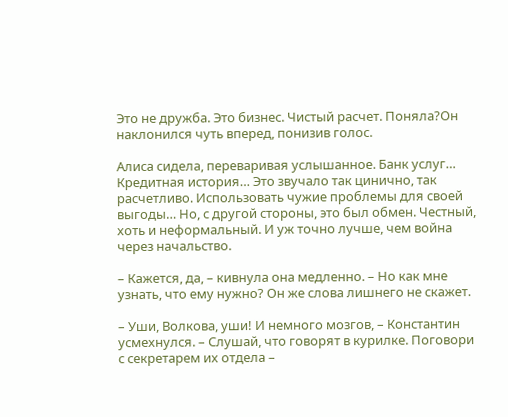Это не дружба. Это бизнес. Чистый расчет. Поняла?Он наклонился чуть вперед, понизив голос.

Алиса сидела, переваривая услышанное. Банк услуг… Кредитная история… Это звучало так цинично, так расчетливо. Использовать чужие проблемы для своей выгоды… Но, с другой стороны, это был обмен. Честный, хоть и неформальный. И уж точно лучше, чем война через начальство.

– Кажется, да, – кивнула она медленно. – Но как мне узнать, что ему нужно? Он же слова лишнего не скажет.

– Уши, Волкова, уши! И немного мозгов, – Константин усмехнулся. – Слушай, что говорят в курилке. Поговори с секретарем их отдела –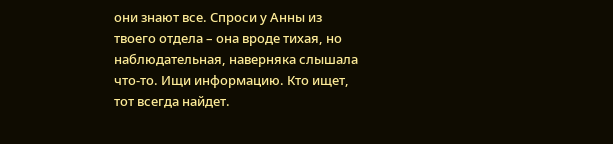они знают все. Спроси у Анны из твоего отдела – она вроде тихая, но наблюдательная, наверняка слышала что-то. Ищи информацию. Кто ищет, тот всегда найдет.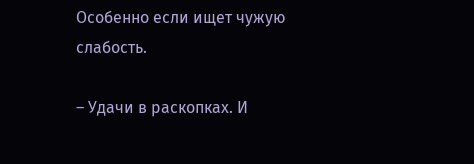Особенно если ищет чужую слабость.

– Удачи в раскопках. И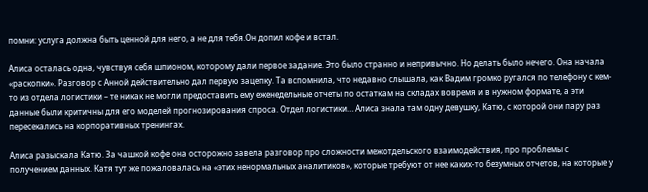помни: услуга должна быть ценной для него, а не для тебя.Он допил кофе и встал.

Алиса осталась одна, чувствуя себя шпионом, которому дали первое задание. Это было странно и непривычно. Но делать было нечего. Она начала «раскопки». Разговор с Анной действительно дал первую зацепку. Та вспомнила, что недавно слышала, как Вадим громко ругался по телефону с кем-то из отдела логистики – те никак не могли предоставить ему еженедельные отчеты по остаткам на складах вовремя и в нужном формате, а эти данные были критичны для его моделей прогнозирования спроса. Отдел логистики… Алиса знала там одну девушку, Катю, с которой они пару раз пересекались на корпоративных тренингах.

Алиса разыскала Катю. За чашкой кофе она осторожно завела разговор про сложности межотдельского взаимодействия, про проблемы с получением данных. Катя тут же пожаловалась на «этих ненормальных аналитиков», которые требуют от нее каких-то безумных отчетов, на которые у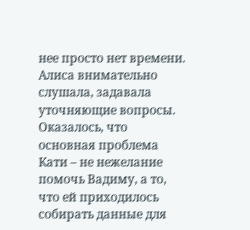нее просто нет времени. Алиса внимательно слушала, задавала уточняющие вопросы. Оказалось, что основная проблема Кати – не нежелание помочь Вадиму, а то, что ей приходилось собирать данные для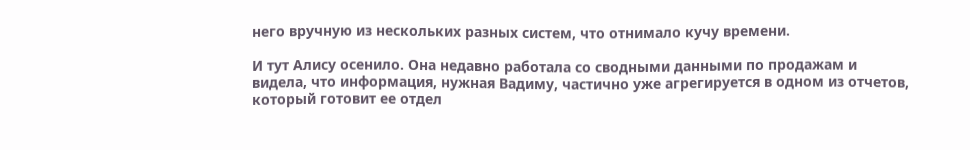него вручную из нескольких разных систем, что отнимало кучу времени.

И тут Алису осенило. Она недавно работала со сводными данными по продажам и видела, что информация, нужная Вадиму, частично уже агрегируется в одном из отчетов, который готовит ее отдел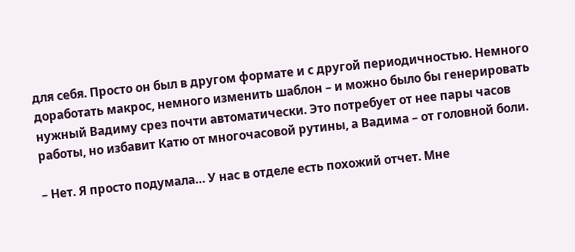для себя. Просто он был в другом формате и с другой периодичностью. Немного доработать макрос, немного изменить шаблон – и можно было бы генерировать нужный Вадиму срез почти автоматически. Это потребует от нее пары часов работы, но избавит Катю от многочасовой рутины, а Вадима – от головной боли.

– Нет. Я просто подумала… У нас в отделе есть похожий отчет. Мне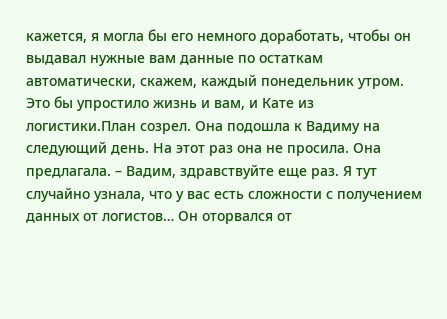кажется, я могла бы его немного доработать, чтобы он выдавал нужные вам данные по остаткам автоматически, скажем, каждый понедельник утром. Это бы упростило жизнь и вам, и Кате из логистики.План созрел. Она подошла к Вадиму на следующий день. На этот раз она не просила. Она предлагала. – Вадим, здравствуйте еще раз. Я тут случайно узнала, что у вас есть сложности с получением данных от логистов… Он оторвался от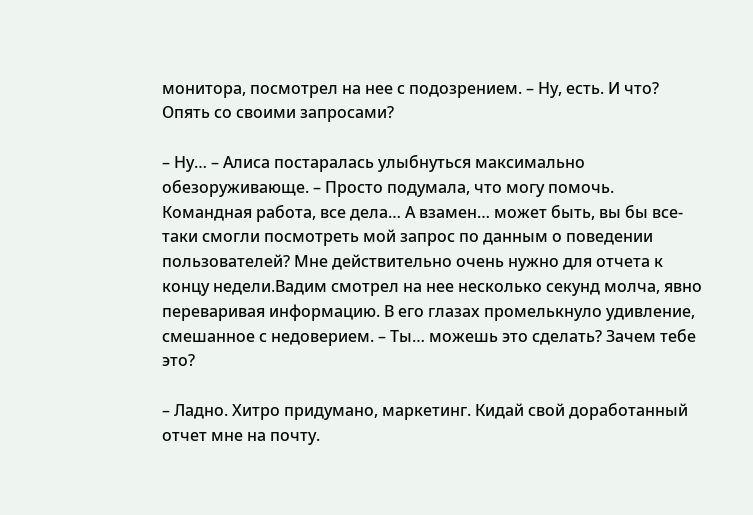монитора, посмотрел на нее с подозрением. – Ну, есть. И что? Опять со своими запросами?

– Ну… – Алиса постаралась улыбнуться максимально обезоруживающе. – Просто подумала, что могу помочь. Командная работа, все дела… А взамен… может быть, вы бы все-таки смогли посмотреть мой запрос по данным о поведении пользователей? Мне действительно очень нужно для отчета к концу недели.Вадим смотрел на нее несколько секунд молча, явно переваривая информацию. В его глазах промелькнуло удивление, смешанное с недоверием. – Ты… можешь это сделать? Зачем тебе это?

– Ладно. Хитро придумано, маркетинг. Кидай свой доработанный отчет мне на почту.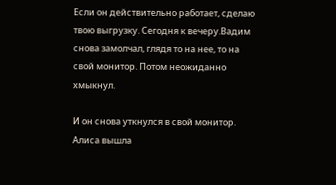Если он действительно работает, сделаю твою выгрузку. Сегодня к вечеру.Вадим снова замолчал, глядя то на нее, то на свой монитор. Потом неожиданно хмыкнул.

И он снова уткнулся в свой монитор. Алиса вышла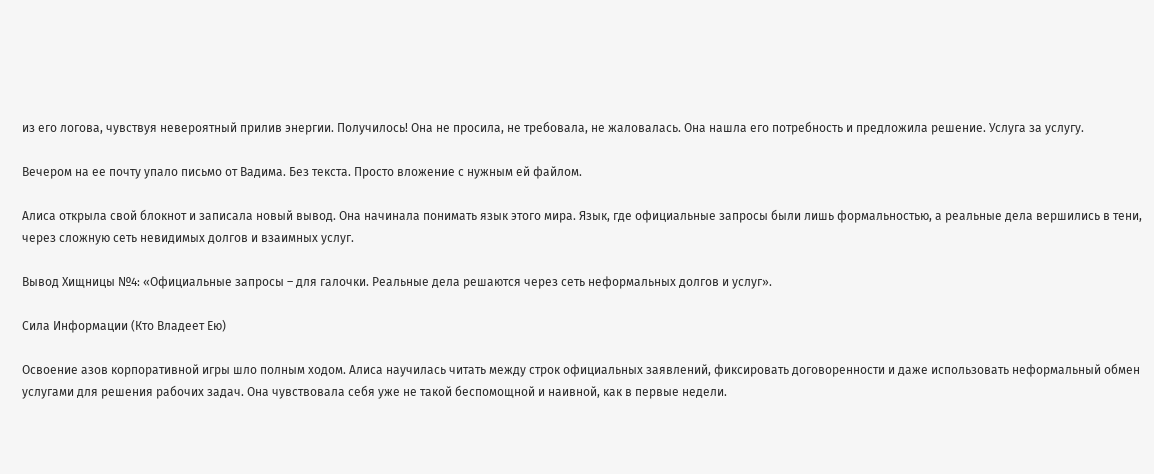из его логова, чувствуя невероятный прилив энергии. Получилось! Она не просила, не требовала, не жаловалась. Она нашла его потребность и предложила решение. Услуга за услугу.

Вечером на ее почту упало письмо от Вадима. Без текста. Просто вложение с нужным ей файлом.

Алиса открыла свой блокнот и записала новый вывод. Она начинала понимать язык этого мира. Язык, где официальные запросы были лишь формальностью, а реальные дела вершились в тени, через сложную сеть невидимых долгов и взаимных услуг.

Вывод Хищницы №4: «Официальные запросы – для галочки. Реальные дела решаются через сеть неформальных долгов и услуг».

Сила Информации (Кто Владеет Ею)

Освоение азов корпоративной игры шло полным ходом. Алиса научилась читать между строк официальных заявлений, фиксировать договоренности и даже использовать неформальный обмен услугами для решения рабочих задач. Она чувствовала себя уже не такой беспомощной и наивной, как в первые недели.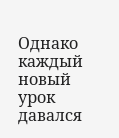Однако каждый новый урок давался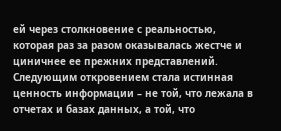ей через столкновение с реальностью, которая раз за разом оказывалась жестче и циничнее ее прежних представлений. Следующим откровением стала истинная ценность информации – не той, что лежала в отчетах и базах данных, а той, что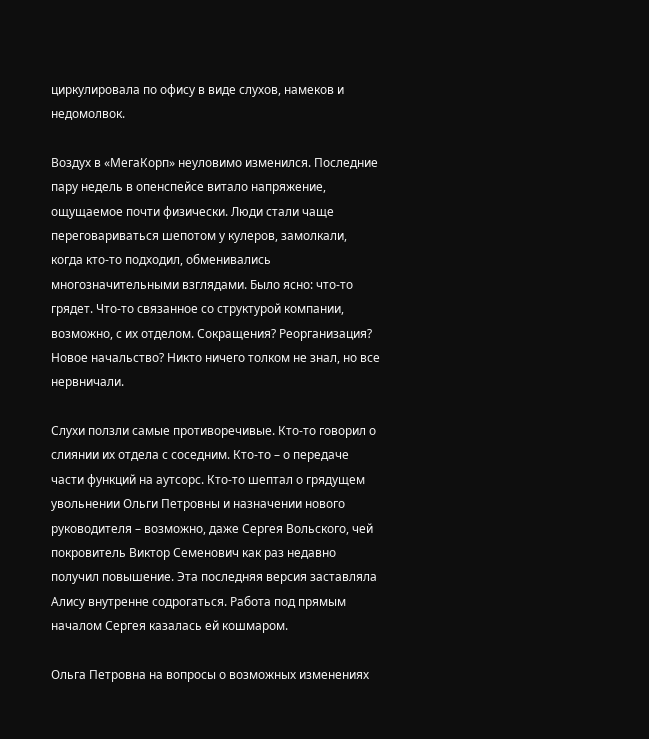циркулировала по офису в виде слухов, намеков и недомолвок.

Воздух в «МегаКорп» неуловимо изменился. Последние пару недель в опенспейсе витало напряжение, ощущаемое почти физически. Люди стали чаще переговариваться шепотом у кулеров, замолкали, когда кто-то подходил, обменивались многозначительными взглядами. Было ясно: что-то грядет. Что-то связанное со структурой компании, возможно, с их отделом. Сокращения? Реорганизация? Новое начальство? Никто ничего толком не знал, но все нервничали.

Слухи ползли самые противоречивые. Кто-то говорил о слиянии их отдела с соседним. Кто-то – о передаче части функций на аутсорс. Кто-то шептал о грядущем увольнении Ольги Петровны и назначении нового руководителя – возможно, даже Сергея Вольского, чей покровитель Виктор Семенович как раз недавно получил повышение. Эта последняя версия заставляла Алису внутренне содрогаться. Работа под прямым началом Сергея казалась ей кошмаром.

Ольга Петровна на вопросы о возможных изменениях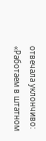отвечала уклончиво: «Работаем в штатном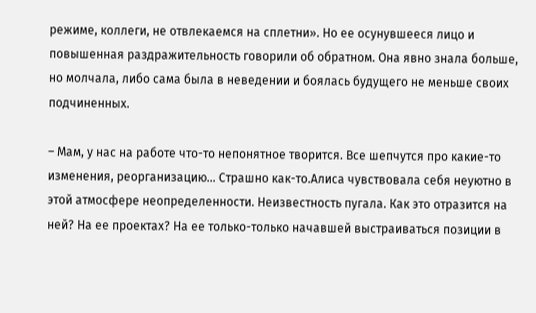режиме, коллеги, не отвлекаемся на сплетни». Но ее осунувшееся лицо и повышенная раздражительность говорили об обратном. Она явно знала больше, но молчала, либо сама была в неведении и боялась будущего не меньше своих подчиненных.

– Мам, у нас на работе что-то непонятное творится. Все шепчутся про какие-то изменения, реорганизацию… Страшно как-то.Алиса чувствовала себя неуютно в этой атмосфере неопределенности. Неизвестность пугала. Как это отразится на ней? На ее проектах? На ее только-только начавшей выстраиваться позиции в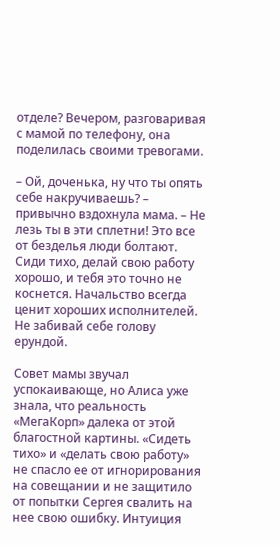отделе? Вечером, разговаривая с мамой по телефону, она поделилась своими тревогами.

– Ой, доченька, ну что ты опять себе накручиваешь? – привычно вздохнула мама. – Не лезь ты в эти сплетни! Это все от безделья люди болтают. Сиди тихо, делай свою работу хорошо, и тебя это точно не коснется. Начальство всегда ценит хороших исполнителей. Не забивай себе голову ерундой.

Совет мамы звучал успокаивающе, но Алиса уже знала, что реальность «МегаКорп» далека от этой благостной картины. «Сидеть тихо» и «делать свою работу» не спасло ее от игнорирования на совещании и не защитило от попытки Сергея свалить на нее свою ошибку. Интуиция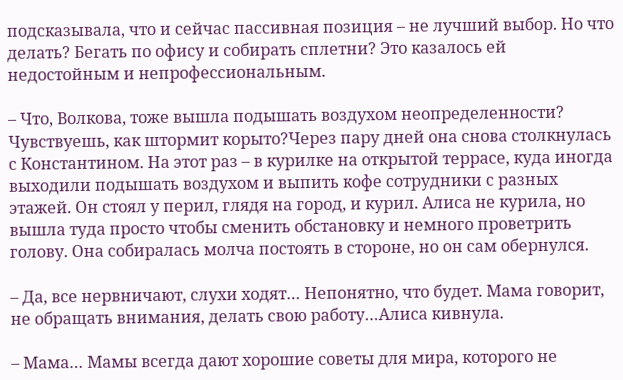подсказывала, что и сейчас пассивная позиция – не лучший выбор. Но что делать? Бегать по офису и собирать сплетни? Это казалось ей недостойным и непрофессиональным.

– Что, Волкова, тоже вышла подышать воздухом неопределенности? Чувствуешь, как штормит корыто?Через пару дней она снова столкнулась с Константином. На этот раз – в курилке на открытой террасе, куда иногда выходили подышать воздухом и выпить кофе сотрудники с разных этажей. Он стоял у перил, глядя на город, и курил. Алиса не курила, но вышла туда просто чтобы сменить обстановку и немного проветрить голову. Она собиралась молча постоять в стороне, но он сам обернулся.

– Да, все нервничают, слухи ходят… Непонятно, что будет. Мама говорит, не обращать внимания, делать свою работу…Алиса кивнула.

– Мама… Мамы всегда дают хорошие советы для мира, которого не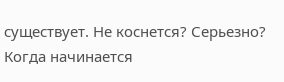существует. Не коснется? Серьезно? Когда начинается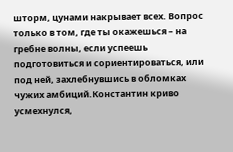шторм, цунами накрывает всех. Вопрос только в том, где ты окажешься – на гребне волны, если успеешь подготовиться и сориентироваться, или под ней, захлебнувшись в обломках чужих амбиций.Константин криво усмехнулся,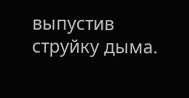выпустив струйку дыма.